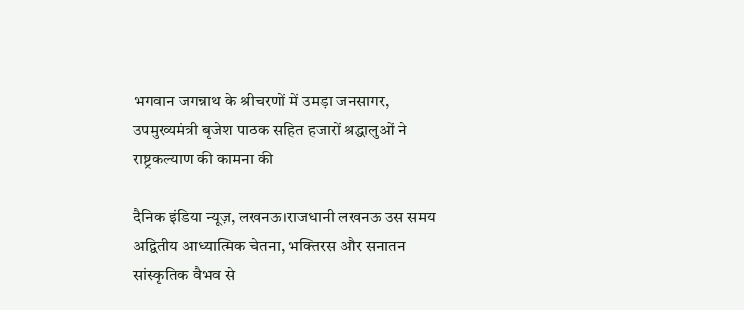भगवान जगन्नाथ के श्रीचरणों में उमड़ा जनसागर, उपमुख्यमंत्री बृजेश पाठक सहित हजारों श्रद्धालुओं ने राष्ट्रकल्याण की कामना की

दैनिक इंडिया न्यूज़, लखनऊ।राजधानी लखनऊ उस समय अद्वितीय आध्यात्मिक चेतना, भक्तिरस और सनातन सांस्कृतिक वैभव से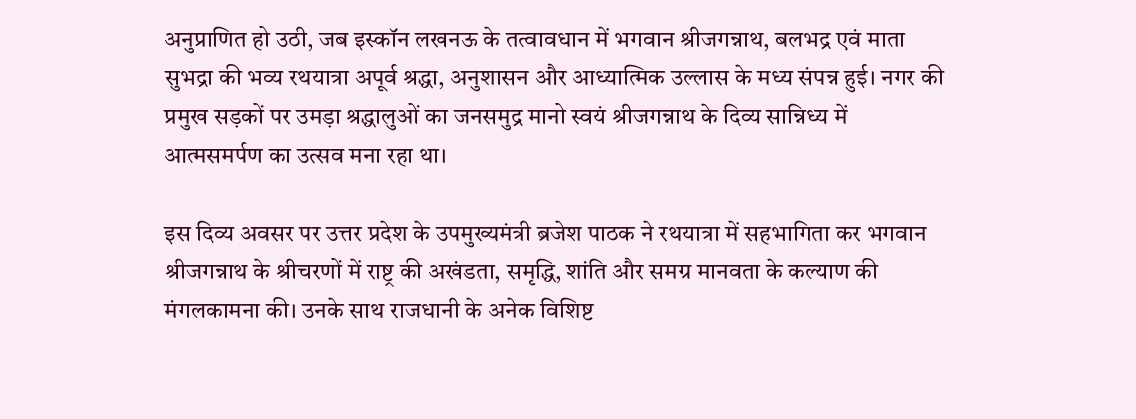अनुप्राणित हो उठी, जब इस्कॉन लखनऊ के तत्वावधान में भगवान श्रीजगन्नाथ, बलभद्र एवं माता सुभद्रा की भव्य रथयात्रा अपूर्व श्रद्धा, अनुशासन और आध्यात्मिक उल्लास के मध्य संपन्न हुई। नगर की प्रमुख सड़कों पर उमड़ा श्रद्धालुओं का जनसमुद्र मानो स्वयं श्रीजगन्नाथ के दिव्य सान्निध्य में आत्मसमर्पण का उत्सव मना रहा था।

इस दिव्य अवसर पर उत्तर प्रदेश के उपमुख्यमंत्री ब्रजेश पाठक ने रथयात्रा में सहभागिता कर भगवान श्रीजगन्नाथ के श्रीचरणों में राष्ट्र की अखंडता, समृद्धि, शांति और समग्र मानवता के कल्याण की मंगलकामना की। उनके साथ राजधानी के अनेक विशिष्ट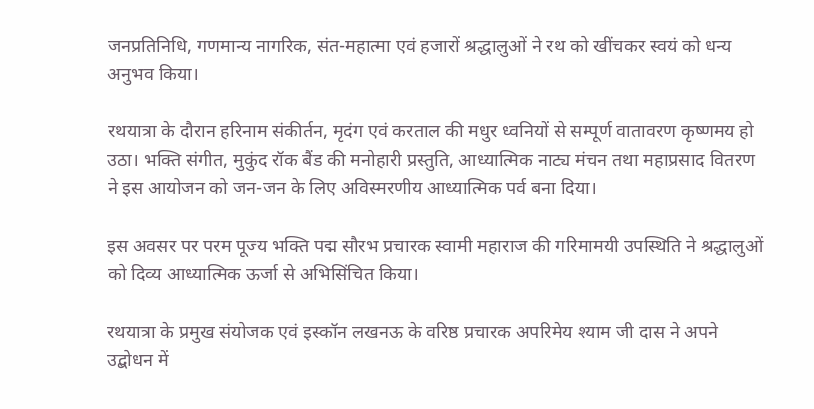जनप्रतिनिधि, गणमान्य नागरिक, संत-महात्मा एवं हजारों श्रद्धालुओं ने रथ को खींचकर स्वयं को धन्य अनुभव किया।

रथयात्रा के दौरान हरिनाम संकीर्तन, मृदंग एवं करताल की मधुर ध्वनियों से सम्पूर्ण वातावरण कृष्णमय हो उठा। भक्ति संगीत, मुकुंद रॉक बैंड की मनोहारी प्रस्तुति, आध्यात्मिक नाट्य मंचन तथा महाप्रसाद वितरण ने इस आयोजन को जन-जन के लिए अविस्मरणीय आध्यात्मिक पर्व बना दिया।

इस अवसर पर परम पूज्य भक्ति पद्म सौरभ प्रचारक स्वामी महाराज की गरिमामयी उपस्थिति ने श्रद्धालुओं को दिव्य आध्यात्मिक ऊर्जा से अभिसिंचित किया।

रथयात्रा के प्रमुख संयोजक एवं इस्कॉन लखनऊ के वरिष्ठ प्रचारक अपरिमेय श्याम जी दास ने अपने उद्बोधन में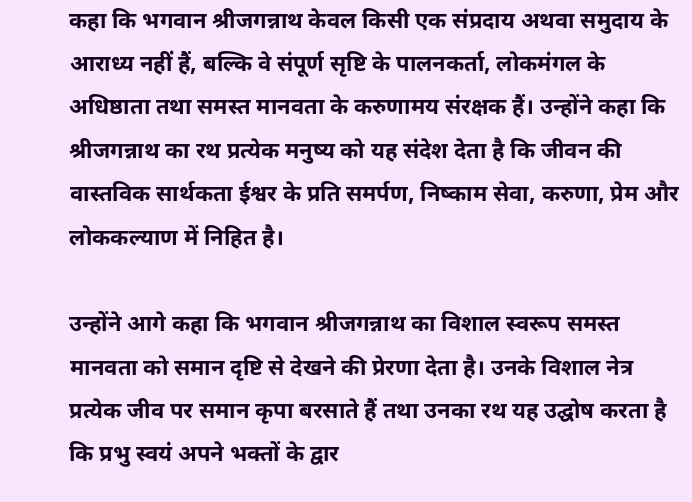कहा कि भगवान श्रीजगन्नाथ केवल किसी एक संप्रदाय अथवा समुदाय के आराध्य नहीं हैं, बल्कि वे संपूर्ण सृष्टि के पालनकर्ता, लोकमंगल के अधिष्ठाता तथा समस्त मानवता के करुणामय संरक्षक हैं। उन्होंने कहा कि श्रीजगन्नाथ का रथ प्रत्येक मनुष्य को यह संदेश देता है कि जीवन की वास्तविक सार्थकता ईश्वर के प्रति समर्पण, निष्काम सेवा, करुणा, प्रेम और लोककल्याण में निहित है।

उन्होंने आगे कहा कि भगवान श्रीजगन्नाथ का विशाल स्वरूप समस्त मानवता को समान दृष्टि से देखने की प्रेरणा देता है। उनके विशाल नेत्र प्रत्येक जीव पर समान कृपा बरसाते हैं तथा उनका रथ यह उद्घोष करता है कि प्रभु स्वयं अपने भक्तों के द्वार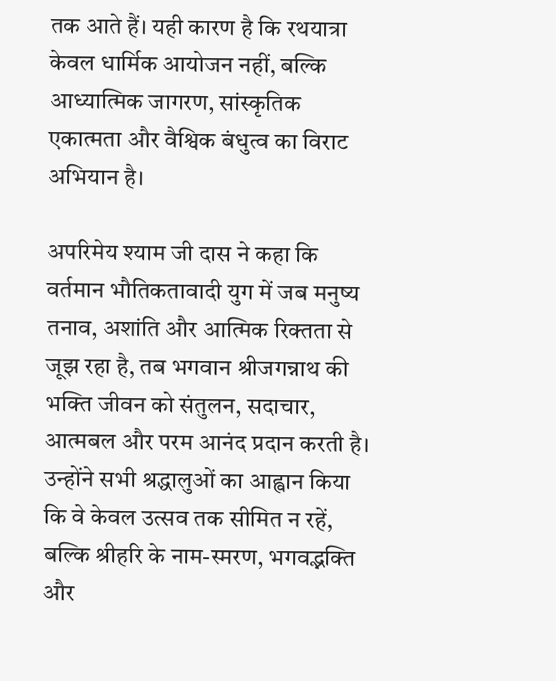तक आते हैं। यही कारण है कि रथयात्रा केवल धार्मिक आयोजन नहीं, बल्कि आध्यात्मिक जागरण, सांस्कृतिक एकात्मता और वैश्विक बंधुत्व का विराट अभियान है।

अपरिमेय श्याम जी दास ने कहा कि वर्तमान भौतिकतावादी युग में जब मनुष्य तनाव, अशांति और आत्मिक रिक्तता से जूझ रहा है, तब भगवान श्रीजगन्नाथ की भक्ति जीवन को संतुलन, सदाचार, आत्मबल और परम आनंद प्रदान करती है। उन्होंने सभी श्रद्धालुओं का आह्वान किया कि वे केवल उत्सव तक सीमित न रहें, बल्कि श्रीहरि के नाम-स्मरण, भगवद्भक्ति और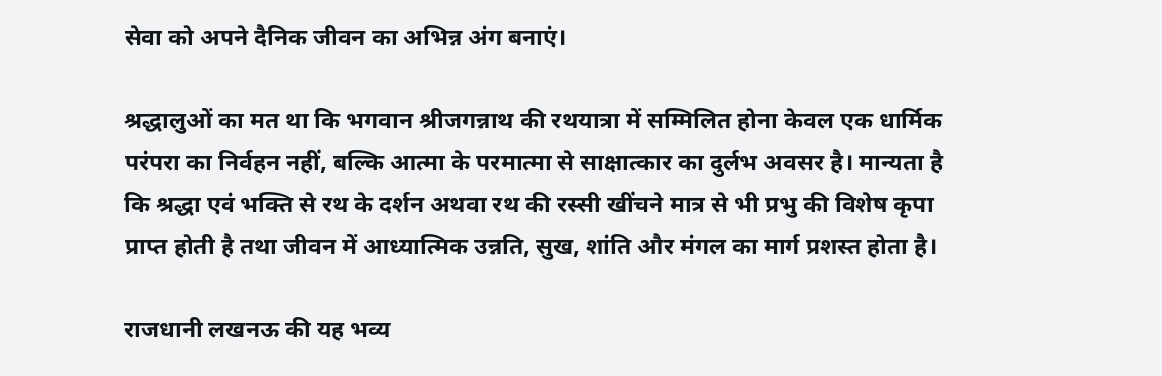सेवा को अपने दैनिक जीवन का अभिन्न अंग बनाएं।

श्रद्धालुओं का मत था कि भगवान श्रीजगन्नाथ की रथयात्रा में सम्मिलित होना केवल एक धार्मिक परंपरा का निर्वहन नहीं, बल्कि आत्मा के परमात्मा से साक्षात्कार का दुर्लभ अवसर है। मान्यता है कि श्रद्धा एवं भक्ति से रथ के दर्शन अथवा रथ की रस्सी खींचने मात्र से भी प्रभु की विशेष कृपा प्राप्त होती है तथा जीवन में आध्यात्मिक उन्नति, सुख, शांति और मंगल का मार्ग प्रशस्त होता है।

राजधानी लखनऊ की यह भव्य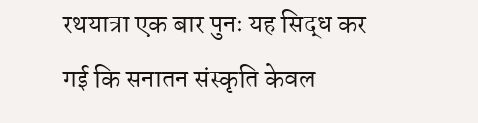रथयात्रा एक बार पुनः यह सिद्ध कर गई कि सनातन संस्कृति केवल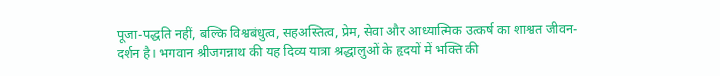पूजा-पद्धति नहीं, बल्कि विश्वबंधुत्व, सहअस्तित्व, प्रेम, सेवा और आध्यात्मिक उत्कर्ष का शाश्वत जीवन-दर्शन है। भगवान श्रीजगन्नाथ की यह दिव्य यात्रा श्रद्धालुओं के हृदयों में भक्ति की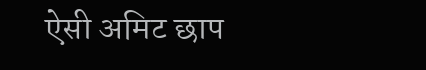ऐसी अमिट छाप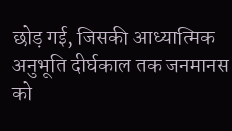छोड़ गई, जिसकी आध्यात्मिक अनुभूति दीर्घकाल तक जनमानस को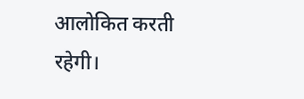आलोकित करती रहेगी।